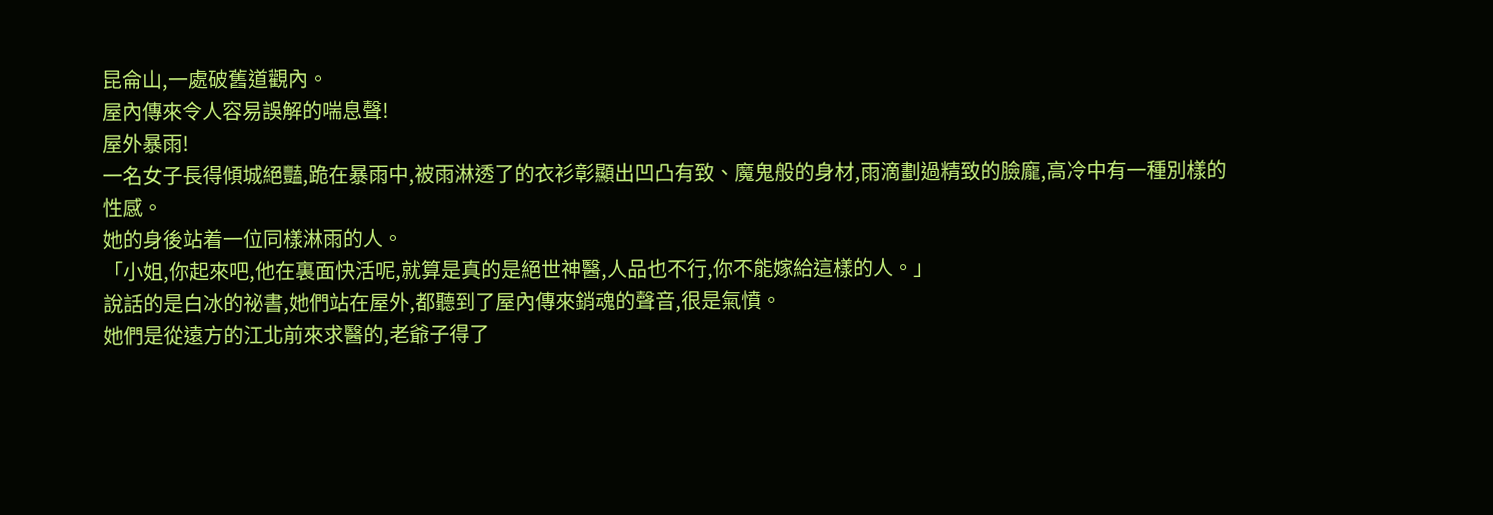昆侖山,一處破舊道觀內。
屋內傳來令人容易誤解的喘息聲!
屋外暴雨!
一名女子長得傾城絕豔,跪在暴雨中,被雨淋透了的衣衫彰顯出凹凸有致、魔鬼般的身材,雨滴劃過精致的臉龐,高冷中有一種別樣的性感。
她的身後站着一位同樣淋雨的人。
「小姐,你起來吧,他在裏面快活呢,就算是真的是絕世神醫,人品也不行,你不能嫁給這樣的人。」
說話的是白冰的祕書,她們站在屋外,都聽到了屋內傳來銷魂的聲音,很是氣憤。
她們是從遠方的江北前來求醫的,老爺子得了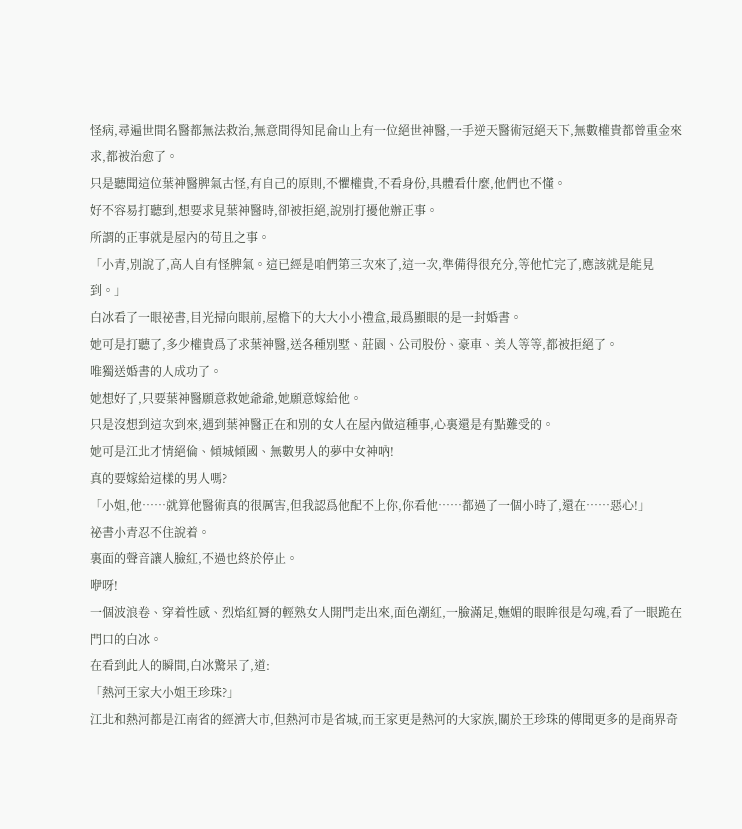怪病,尋遍世間名醫都無法救治,無意間得知昆侖山上有一位絕世神醫,一手逆天醫術冠絕天下,無數權貴都曾重金來求,都被治愈了。
只是聽聞這位葉神醫脾氣古怪,有自己的原則,不懼權貴,不看身份,具體看什麼,他們也不懂。
好不容易打聽到,想要求見葉神醫時,卻被拒絕,說別打擾他辦正事。
所謂的正事就是屋內的苟且之事。
「小青,別說了,高人自有怪脾氣。這已經是咱們第三次來了,這一次,準備得很充分,等他忙完了,應該就是能見到。」
白冰看了一眼祕書,目光掃向眼前,屋檐下的大大小小禮盒,最爲顯眼的是一封婚書。
她可是打聽了,多少權貴爲了求葉神醫,送各種別墅、莊園、公司股份、豪車、美人等等,都被拒絕了。
唯獨送婚書的人成功了。
她想好了,只要葉神醫願意救她爺爺,她願意嫁給他。
只是沒想到這次到來,遇到葉神醫正在和別的女人在屋內做這種事,心裏還是有點難受的。
她可是江北才情絕倫、傾城傾國、無數男人的夢中女神吶!
真的要嫁給這樣的男人嗎?
「小姐,他……就算他醫術真的很厲害,但我認爲他配不上你,你看他……都過了一個小時了,還在……惡心!」
祕書小青忍不住說着。
裏面的聲音讓人臉紅,不過也終於停止。
咿呀!
一個波浪卷、穿着性感、烈焰紅脣的輕熟女人開門走出來,面色潮紅,一臉滿足,嫵媚的眼眸很是勾魂,看了一眼跪在門口的白冰。
在看到此人的瞬間,白冰驚呆了,道:
「熱河王家大小姐王珍珠?」
江北和熱河都是江南省的經濟大市,但熱河市是省城,而王家更是熱河的大家族,關於王珍珠的傳聞更多的是商界奇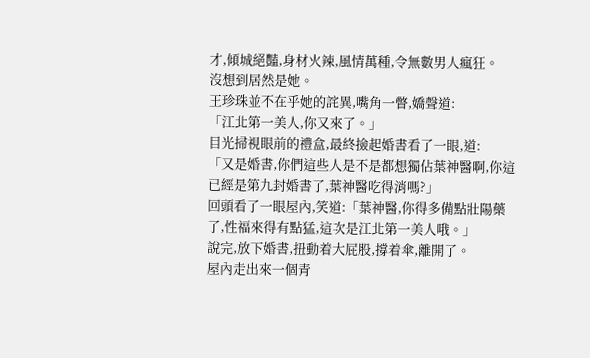才,傾城絕豔,身材火辣,風情萬種,令無數男人瘋狂。
沒想到居然是她。
王珍珠並不在乎她的詫異,嘴角一瞥,嬌聲道:
「江北第一美人,你又來了。」
目光掃視眼前的禮盒,最終撿起婚書看了一眼,道:
「又是婚書,你們這些人是不是都想獨佔葉神醫啊,你這已經是第九封婚書了,葉神醫吃得消嗎?」
回頭看了一眼屋內,笑道:「葉神醫,你得多備點壯陽藥了,性福來得有點猛,這次是江北第一美人哦。」
說完,放下婚書,扭動着大屁股,撐着傘,離開了。
屋內走出來一個青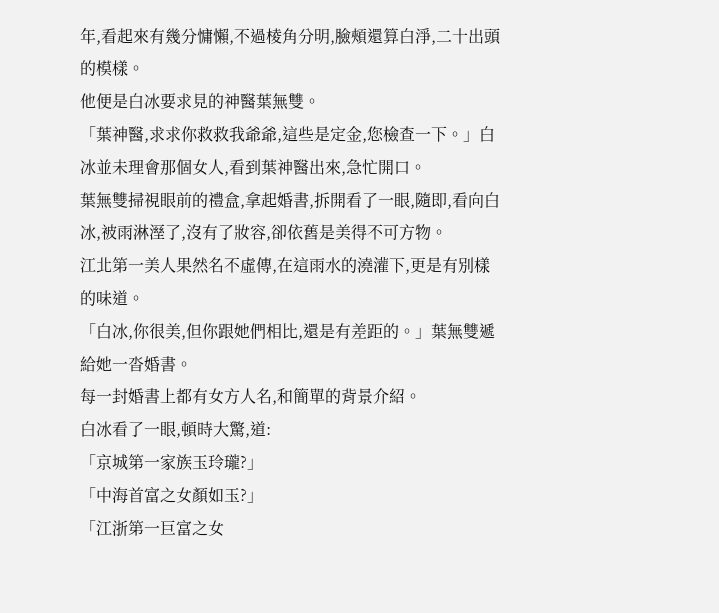年,看起來有幾分慵懶,不過棱角分明,臉頰還算白淨,二十出頭的模樣。
他便是白冰要求見的神醫葉無雙。
「葉神醫,求求你救救我爺爺,這些是定金,您檢查一下。」白冰並未理會那個女人,看到葉神醫出來,急忙開口。
葉無雙掃視眼前的禮盒,拿起婚書,拆開看了一眼,隨即,看向白冰,被雨淋溼了,沒有了妝容,卻依舊是美得不可方物。
江北第一美人果然名不虛傳,在這雨水的澆灌下,更是有別樣的味道。
「白冰,你很美,但你跟她們相比,還是有差距的。」葉無雙遞給她一沓婚書。
每一封婚書上都有女方人名,和簡單的背景介紹。
白冰看了一眼,頓時大驚,道:
「京城第一家族玉玲瓏?」
「中海首富之女顏如玉?」
「江浙第一巨富之女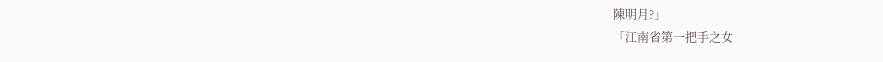陳明月?」
「江南省第一把手之女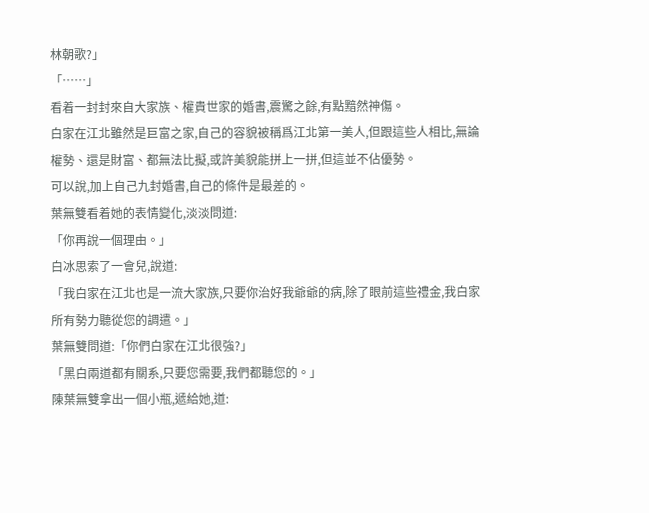林朝歌?」
「……」
看着一封封來自大家族、權貴世家的婚書,震驚之餘,有點黯然神傷。
白家在江北雖然是巨富之家,自己的容貌被稱爲江北第一美人,但跟這些人相比,無論權勢、還是財富、都無法比擬,或許美貌能拼上一拼,但這並不佔優勢。
可以說,加上自己九封婚書,自己的條件是最差的。
葉無雙看着她的表情變化,淡淡問道:
「你再說一個理由。」
白冰思索了一會兒,說道:
「我白家在江北也是一流大家族,只要你治好我爺爺的病,除了眼前這些禮金,我白家所有勢力聽從您的調遣。」
葉無雙問道:「你們白家在江北很強?」
「黑白兩道都有關系,只要您需要,我們都聽您的。」
陳葉無雙拿出一個小瓶,遞給她,道: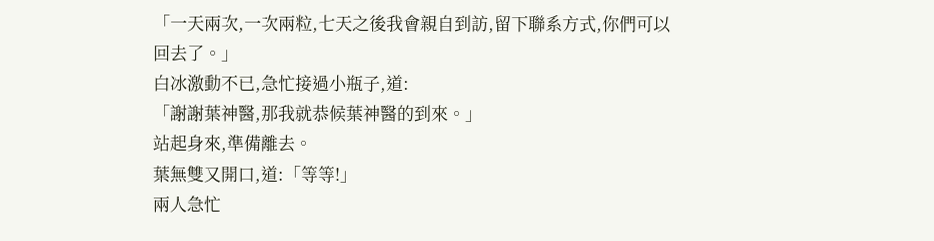「一天兩次,一次兩粒,七天之後我會親自到訪,留下聯系方式,你們可以回去了。」
白冰激動不已,急忙接過小瓶子,道:
「謝謝葉神醫,那我就恭候葉神醫的到來。」
站起身來,準備離去。
葉無雙又開口,道:「等等!」
兩人急忙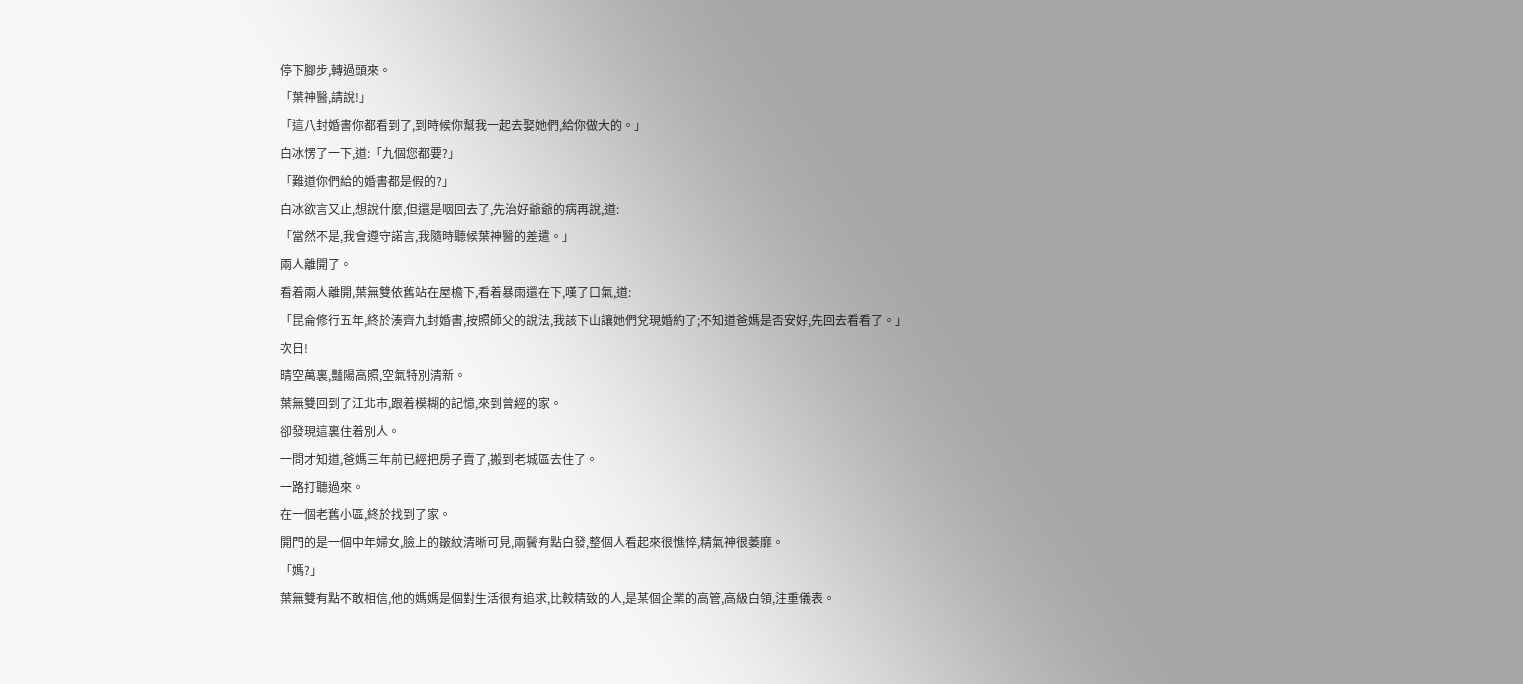停下腳步,轉過頭來。
「葉神醫,請說!」
「這八封婚書你都看到了,到時候你幫我一起去娶她們,給你做大的。」
白冰愣了一下,道:「九個您都要?」
「難道你們給的婚書都是假的?」
白冰欲言又止,想說什麼,但還是咽回去了,先治好爺爺的病再說,道:
「當然不是,我會遵守諾言,我隨時聽候葉神醫的差遣。」
兩人離開了。
看着兩人離開,葉無雙依舊站在屋檐下,看着暴雨還在下,嘆了口氣,道:
「昆侖修行五年,終於湊齊九封婚書,按照師父的說法,我該下山讓她們兌現婚約了;不知道爸媽是否安好,先回去看看了。」
次日!
晴空萬裏,豔陽高照,空氣特別清新。
葉無雙回到了江北市,跟着模糊的記憶,來到曾經的家。
卻發現這裏住着別人。
一問才知道,爸媽三年前已經把房子賣了,搬到老城區去住了。
一路打聽過來。
在一個老舊小區,終於找到了家。
開門的是一個中年婦女,臉上的皺紋清晰可見,兩鬢有點白發,整個人看起來很憔悴,精氣神很萎靡。
「媽?」
葉無雙有點不敢相信,他的媽媽是個對生活很有追求,比較精致的人,是某個企業的高管,高級白領,注重儀表。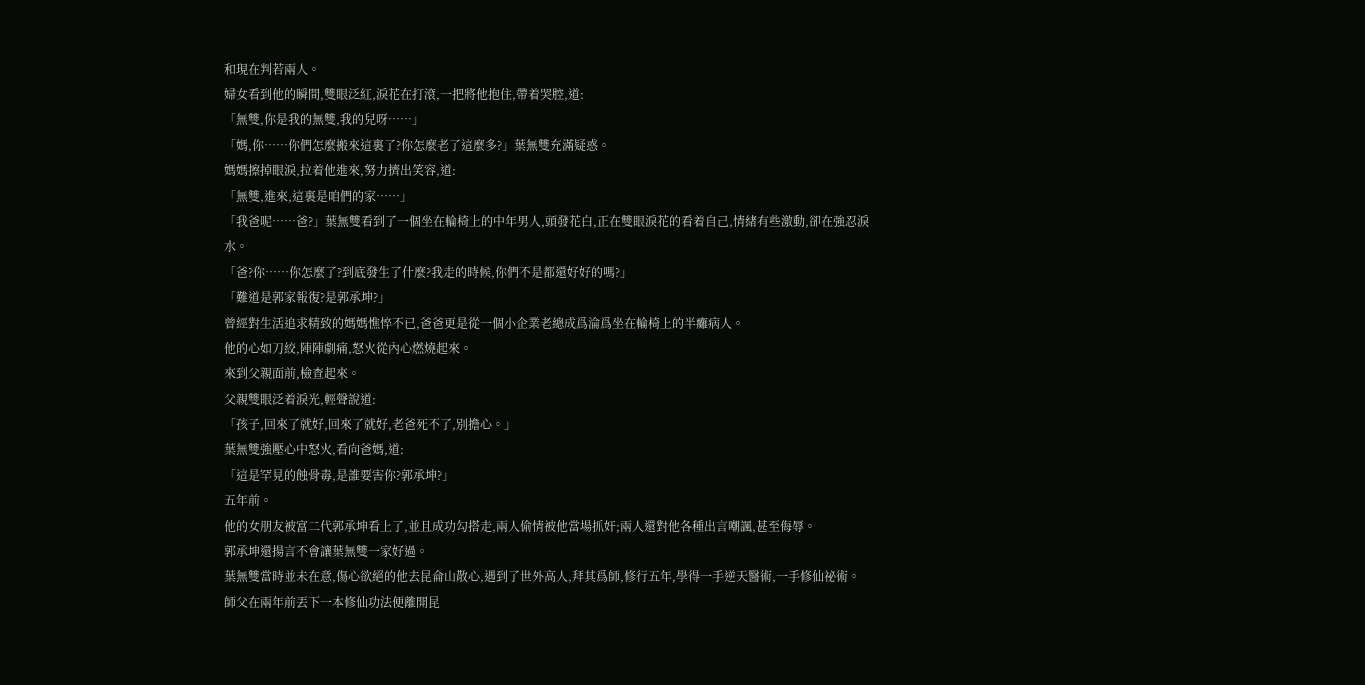和現在判若兩人。
婦女看到他的瞬間,雙眼泛紅,淚花在打滾,一把將他抱住,帶着哭腔,道:
「無雙,你是我的無雙,我的兒呀……」
「媽,你……你們怎麼搬來這裏了?你怎麼老了這麼多?」葉無雙充滿疑惑。
媽媽擦掉眼淚,拉着他進來,努力擠出笑容,道:
「無雙,進來,這裏是咱們的家……」
「我爸呢……爸?」葉無雙看到了一個坐在輪椅上的中年男人,頭發花白,正在雙眼淚花的看着自己,情緒有些激動,卻在強忍淚水。
「爸?你……你怎麼了?到底發生了什麼?我走的時候,你們不是都還好好的嗎?」
「難道是郭家報復?是郭承坤?」
曾經對生活追求精致的媽媽憔悴不已,爸爸更是從一個小企業老總成爲淪爲坐在輪椅上的半癱病人。
他的心如刀絞,陣陣劇痛,怒火從內心燃燒起來。
來到父親面前,檢查起來。
父親雙眼泛着淚光,輕聲說道:
「孩子,回來了就好,回來了就好,老爸死不了,別擔心。」
葉無雙強壓心中怒火,看向爸媽,道:
「這是罕見的蝕骨毒,是誰要害你?郭承坤?」
五年前。
他的女朋友被富二代郭承坤看上了,並且成功勾搭走,兩人偷情被他當場抓奸;兩人還對他各種出言嘲諷,甚至侮辱。
郭承坤還揚言不會讓葉無雙一家好過。
葉無雙當時並未在意,傷心欲絕的他去昆侖山散心,遇到了世外高人,拜其爲師,修行五年,學得一手逆天醫術,一手修仙祕術。
師父在兩年前丟下一本修仙功法便離開昆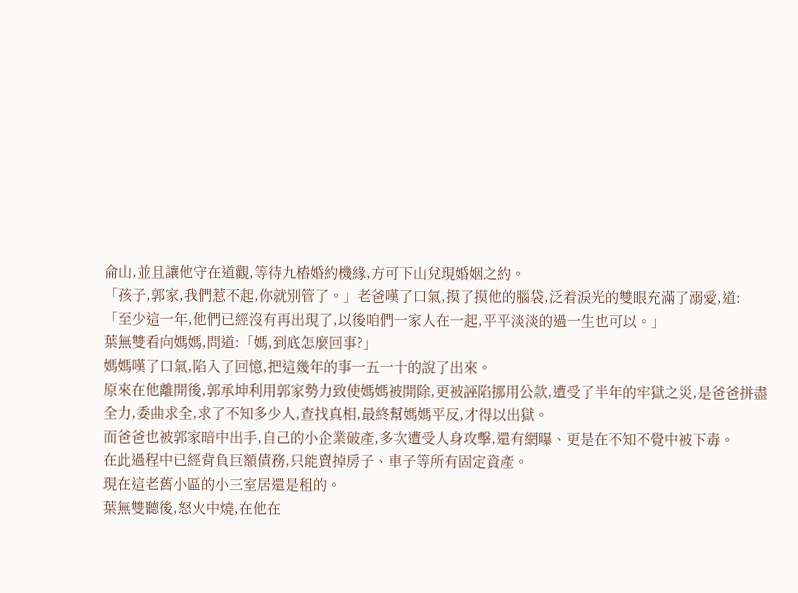侖山,並且讓他守在道觀,等待九樁婚約機緣,方可下山兌現婚姻之約。
「孩子,郭家,我們惹不起,你就別管了。」老爸嘆了口氣,摸了摸他的腦袋,泛着淚光的雙眼充滿了溺愛,道:
「至少這一年,他們已經沒有再出現了,以後咱們一家人在一起,平平淡淡的過一生也可以。」
葉無雙看向媽媽,問道:「媽,到底怎麼回事?」
媽媽嘆了口氣,陷入了回憶,把這幾年的事一五一十的說了出來。
原來在他離開後,郭承坤利用郭家勢力致使媽媽被開除,更被誣陷挪用公款,遭受了半年的牢獄之災,是爸爸拼盡全力,委曲求全,求了不知多少人,查找真相,最終幫媽媽平反,才得以出獄。
而爸爸也被郭家暗中出手,自己的小企業破產,多次遭受人身攻擊,還有網曝、更是在不知不覺中被下毒。
在此過程中已經背負巨額債務,只能賣掉房子、車子等所有固定資產。
現在這老舊小區的小三室居還是租的。
葉無雙聽後,怒火中燒,在他在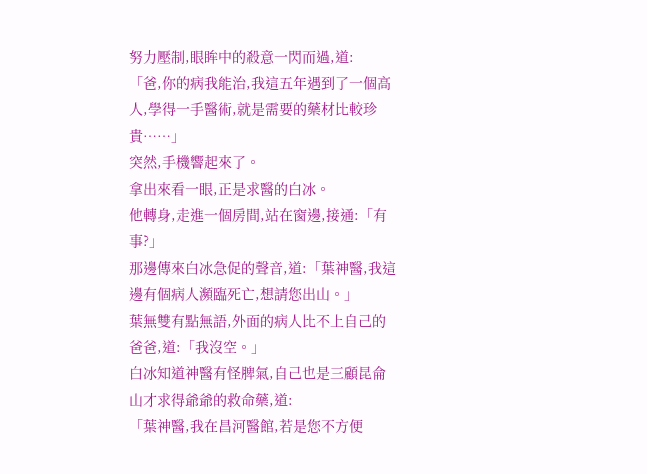努力壓制,眼眸中的殺意一閃而過,道:
「爸,你的病我能治,我這五年遇到了一個高人,學得一手醫術,就是需要的藥材比較珍貴……」
突然,手機響起來了。
拿出來看一眼,正是求醫的白冰。
他轉身,走進一個房間,站在窗邊,接通:「有事?」
那邊傳來白冰急促的聲音,道:「葉神醫,我這邊有個病人瀕臨死亡,想請您出山。」
葉無雙有點無語,外面的病人比不上自己的爸爸,道:「我沒空。」
白冰知道神醫有怪脾氣,自己也是三顧昆侖山才求得爺爺的救命藥,道:
「葉神醫,我在昌河醫館,若是您不方便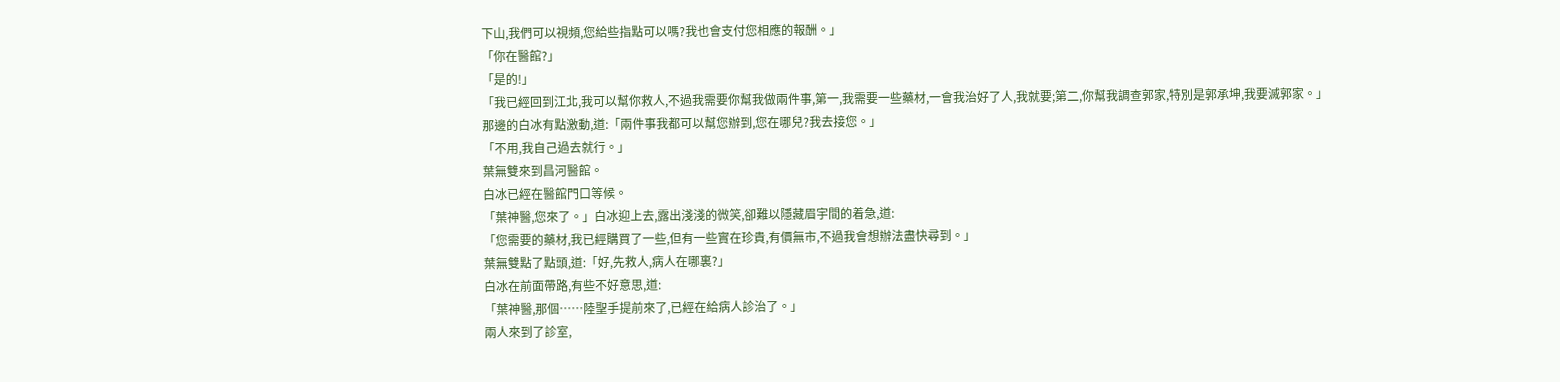下山,我們可以視頻,您給些指點可以嗎?我也會支付您相應的報酬。」
「你在醫館?」
「是的!」
「我已經回到江北,我可以幫你救人,不過我需要你幫我做兩件事,第一,我需要一些藥材,一會我治好了人,我就要;第二,你幫我調查郭家,特別是郭承坤,我要滅郭家。」
那邊的白冰有點激動,道:「兩件事我都可以幫您辦到,您在哪兒?我去接您。」
「不用,我自己過去就行。」
葉無雙來到昌河醫館。
白冰已經在醫館門口等候。
「葉神醫,您來了。」白冰迎上去,露出淺淺的微笑,卻難以隱藏眉宇間的着急,道:
「您需要的藥材,我已經購買了一些,但有一些實在珍貴,有價無市,不過我會想辦法盡快尋到。」
葉無雙點了點頭,道:「好,先救人,病人在哪裏?」
白冰在前面帶路,有些不好意思,道:
「葉神醫,那個……陸聖手提前來了,已經在給病人診治了。」
兩人來到了診室,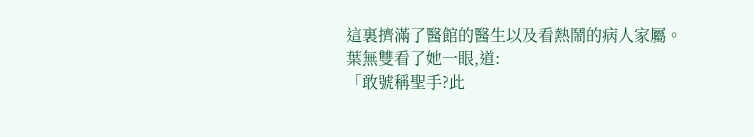這裏擠滿了醫館的醫生以及看熱鬧的病人家屬。
葉無雙看了她一眼,道:
「敢號稱聖手?此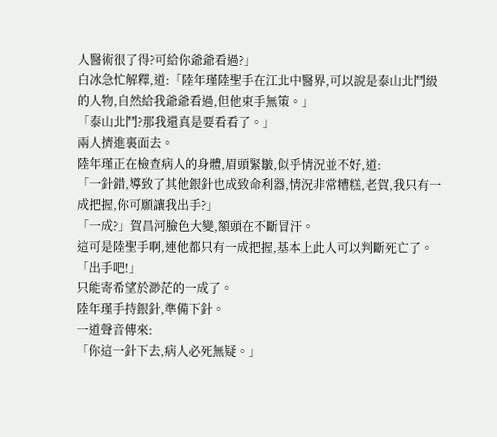人醫術很了得?可給你爺爺看過?」
白冰急忙解釋,道:「陸年瑾陸聖手在江北中醫界,可以說是泰山北鬥級的人物,自然給我爺爺看過,但他束手無策。」
「泰山北鬥?那我還真是要看看了。」
兩人擠進裏面去。
陸年瑾正在檢查病人的身體,眉頭緊皺,似乎情況並不好,道:
「一針錯,導致了其他銀針也成致命利器,情況非常糟糕,老賀,我只有一成把握,你可願讓我出手?」
「一成?」賀昌河臉色大變,額頭在不斷冒汗。
這可是陸聖手啊,連他都只有一成把握,基本上此人可以判斷死亡了。
「出手吧!」
只能寄希望於渺茫的一成了。
陸年瑾手持銀針,準備下針。
一道聲音傳來:
「你這一針下去,病人必死無疑。」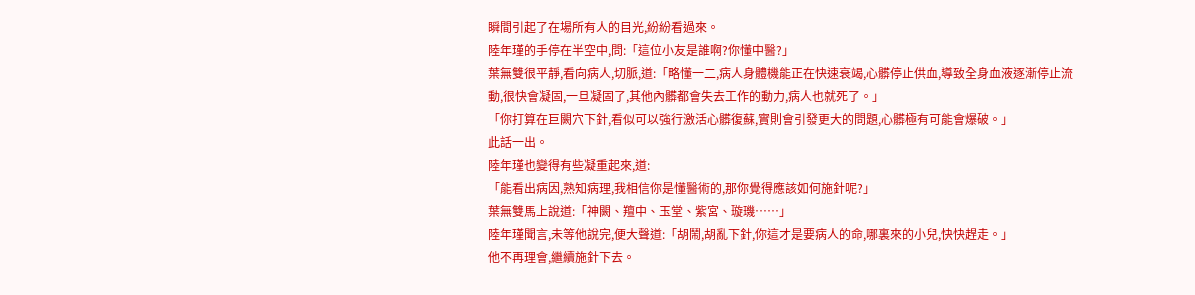瞬間引起了在場所有人的目光,紛紛看過來。
陸年瑾的手停在半空中,問:「這位小友是誰啊?你懂中醫?」
葉無雙很平靜,看向病人,切脈,道:「略懂一二,病人身體機能正在快速衰竭,心髒停止供血,導致全身血液逐漸停止流動,很快會凝固,一旦凝固了,其他內髒都會失去工作的動力,病人也就死了。」
「你打算在巨闕穴下針,看似可以強行激活心髒復蘇,實則會引發更大的問題,心髒極有可能會爆破。」
此話一出。
陸年瑾也變得有些凝重起來,道:
「能看出病因,熟知病理,我相信你是懂醫術的,那你覺得應該如何施針呢?」
葉無雙馬上說道:「神闕、羶中、玉堂、紫宮、璇璣……」
陸年瑾聞言,未等他說完,便大聲道:「胡鬧,胡亂下針,你這才是要病人的命,哪裏來的小兒,快快趕走。」
他不再理會,繼續施針下去。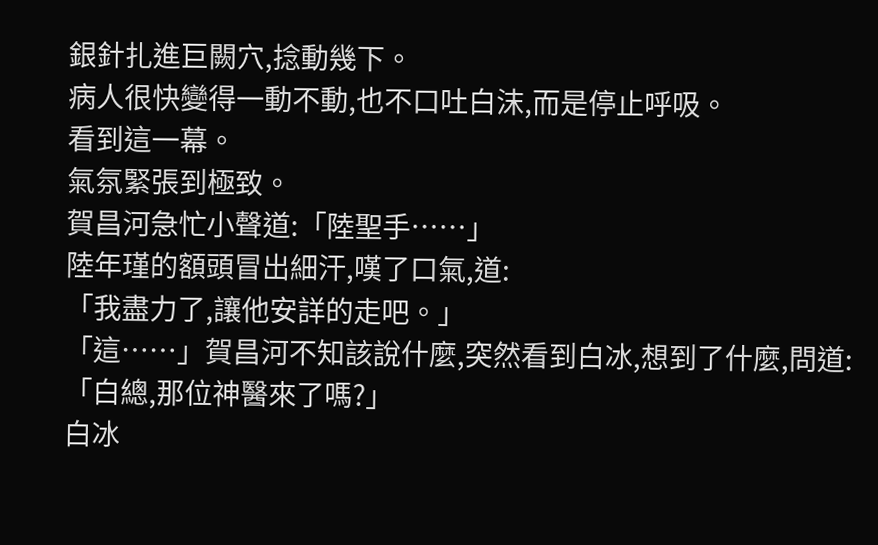銀針扎進巨闕穴,捻動幾下。
病人很快變得一動不動,也不口吐白沫,而是停止呼吸。
看到這一幕。
氣氛緊張到極致。
賀昌河急忙小聲道:「陸聖手……」
陸年瑾的額頭冒出細汗,嘆了口氣,道:
「我盡力了,讓他安詳的走吧。」
「這……」賀昌河不知該說什麼,突然看到白冰,想到了什麼,問道:
「白總,那位神醫來了嗎?」
白冰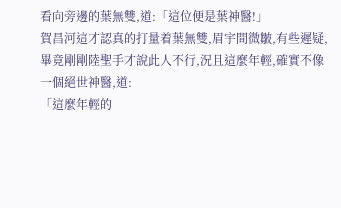看向旁邊的葉無雙,道:「這位便是葉神醫!」
賀昌河這才認真的打量着葉無雙,眉宇間微皺,有些遲疑,畢竟剛剛陸聖手才說此人不行,況且這麼年輕,確實不像一個絕世神醫,道:
「這麼年輕的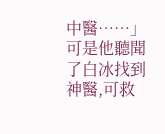中醫……」
可是他聽聞了白冰找到神醫,可救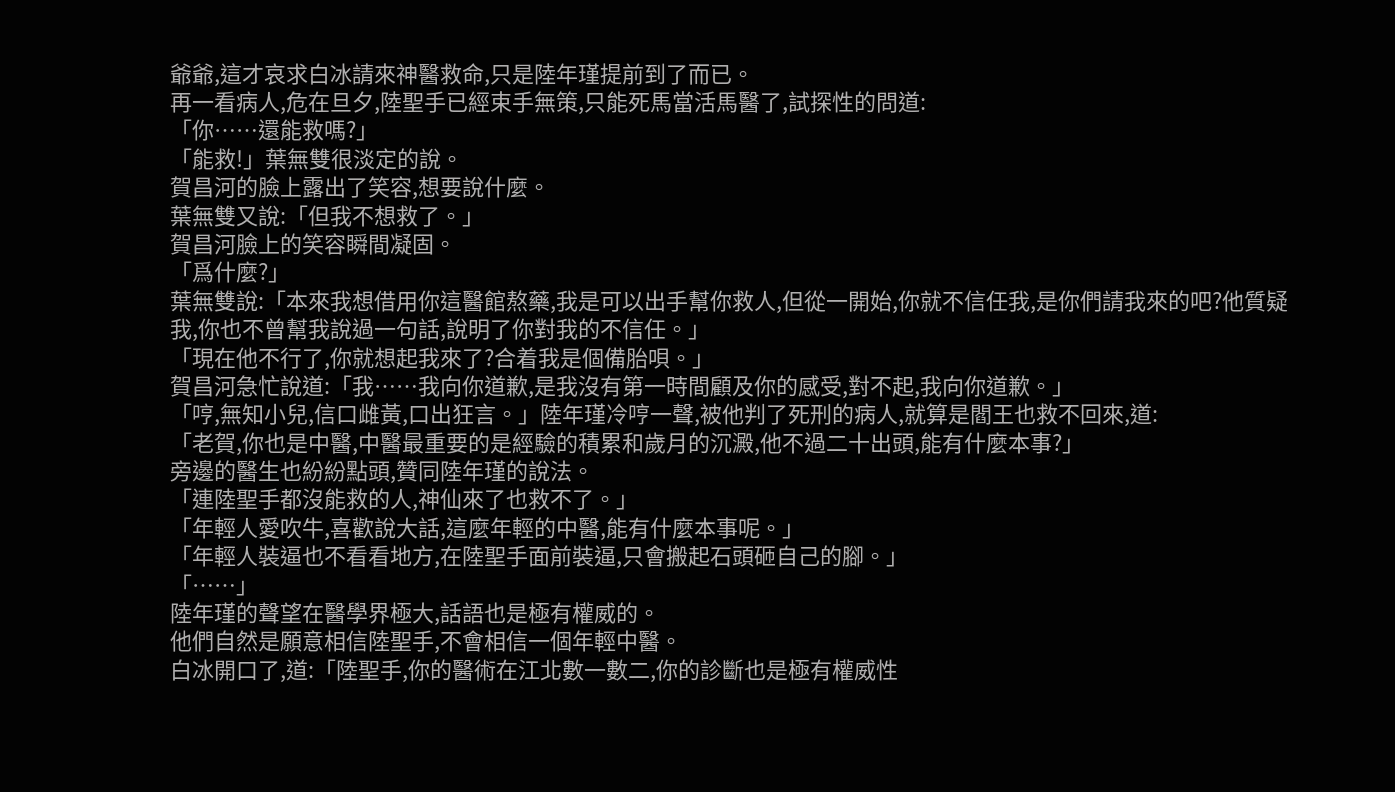爺爺,這才哀求白冰請來神醫救命,只是陸年瑾提前到了而已。
再一看病人,危在旦夕,陸聖手已經束手無策,只能死馬當活馬醫了,試探性的問道:
「你……還能救嗎?」
「能救!」葉無雙很淡定的說。
賀昌河的臉上露出了笑容,想要說什麼。
葉無雙又說:「但我不想救了。」
賀昌河臉上的笑容瞬間凝固。
「爲什麼?」
葉無雙說:「本來我想借用你這醫館熬藥,我是可以出手幫你救人,但從一開始,你就不信任我,是你們請我來的吧?他質疑我,你也不曾幫我說過一句話,說明了你對我的不信任。」
「現在他不行了,你就想起我來了?合着我是個備胎唄。」
賀昌河急忙說道:「我……我向你道歉,是我沒有第一時間顧及你的感受,對不起,我向你道歉。」
「哼,無知小兒,信口雌黃,口出狂言。」陸年瑾冷哼一聲,被他判了死刑的病人,就算是閻王也救不回來,道:
「老賀,你也是中醫,中醫最重要的是經驗的積累和歲月的沉澱,他不過二十出頭,能有什麼本事?」
旁邊的醫生也紛紛點頭,贊同陸年瑾的說法。
「連陸聖手都沒能救的人,神仙來了也救不了。」
「年輕人愛吹牛,喜歡說大話,這麼年輕的中醫,能有什麼本事呢。」
「年輕人裝逼也不看看地方,在陸聖手面前裝逼,只會搬起石頭砸自己的腳。」
「……」
陸年瑾的聲望在醫學界極大,話語也是極有權威的。
他們自然是願意相信陸聖手,不會相信一個年輕中醫。
白冰開口了,道:「陸聖手,你的醫術在江北數一數二,你的診斷也是極有權威性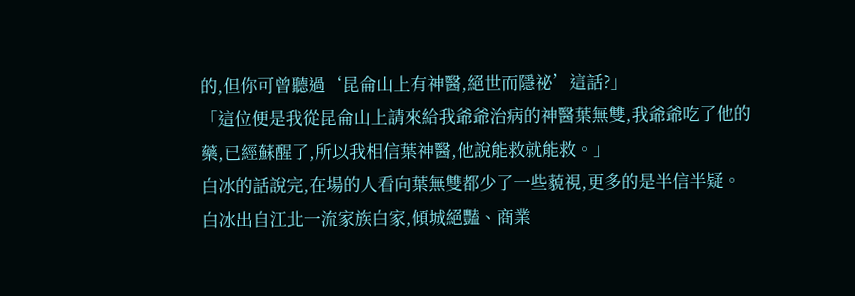的,但你可曾聽過‘昆侖山上有神醫,絕世而隱祕’這話?」
「這位便是我從昆侖山上請來給我爺爺治病的神醫葉無雙,我爺爺吃了他的藥,已經蘇醒了,所以我相信葉神醫,他說能救就能救。」
白冰的話說完,在場的人看向葉無雙都少了一些藐視,更多的是半信半疑。
白冰出自江北一流家族白家,傾城絕豔、商業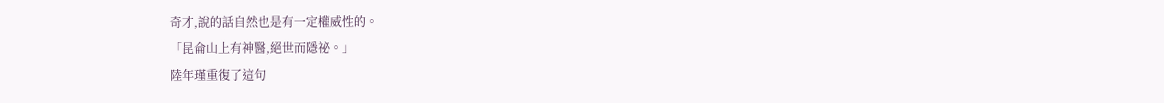奇才,說的話自然也是有一定權威性的。
「昆侖山上有神醫,絕世而隱祕。」
陸年瑾重復了這句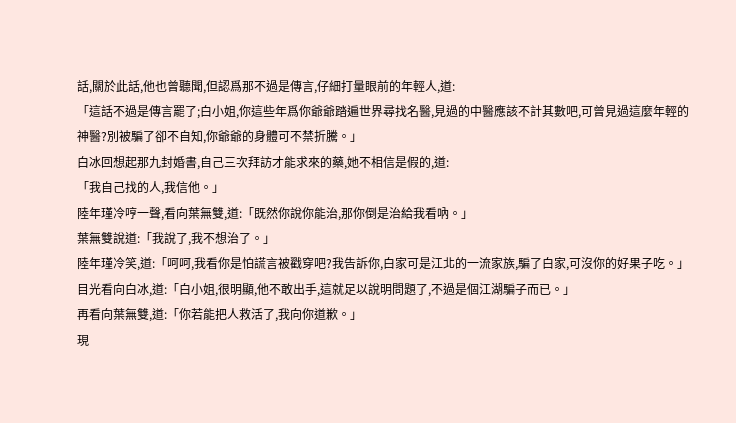話,關於此話,他也曾聽聞,但認爲那不過是傳言,仔細打量眼前的年輕人,道:
「這話不過是傳言罷了;白小姐,你這些年爲你爺爺踏遍世界尋找名醫,見過的中醫應該不計其數吧,可曾見過這麼年輕的神醫?別被騙了卻不自知,你爺爺的身體可不禁折騰。」
白冰回想起那九封婚書,自己三次拜訪才能求來的藥,她不相信是假的,道:
「我自己找的人,我信他。」
陸年瑾冷哼一聲,看向葉無雙,道:「既然你說你能治,那你倒是治給我看吶。」
葉無雙說道:「我說了,我不想治了。」
陸年瑾冷笑,道:「呵呵,我看你是怕謊言被戳穿吧?我告訴你,白家可是江北的一流家族,騙了白家,可沒你的好果子吃。」
目光看向白冰,道:「白小姐,很明顯,他不敢出手,這就足以說明問題了,不過是個江湖騙子而已。」
再看向葉無雙,道:「你若能把人救活了,我向你道歉。」
現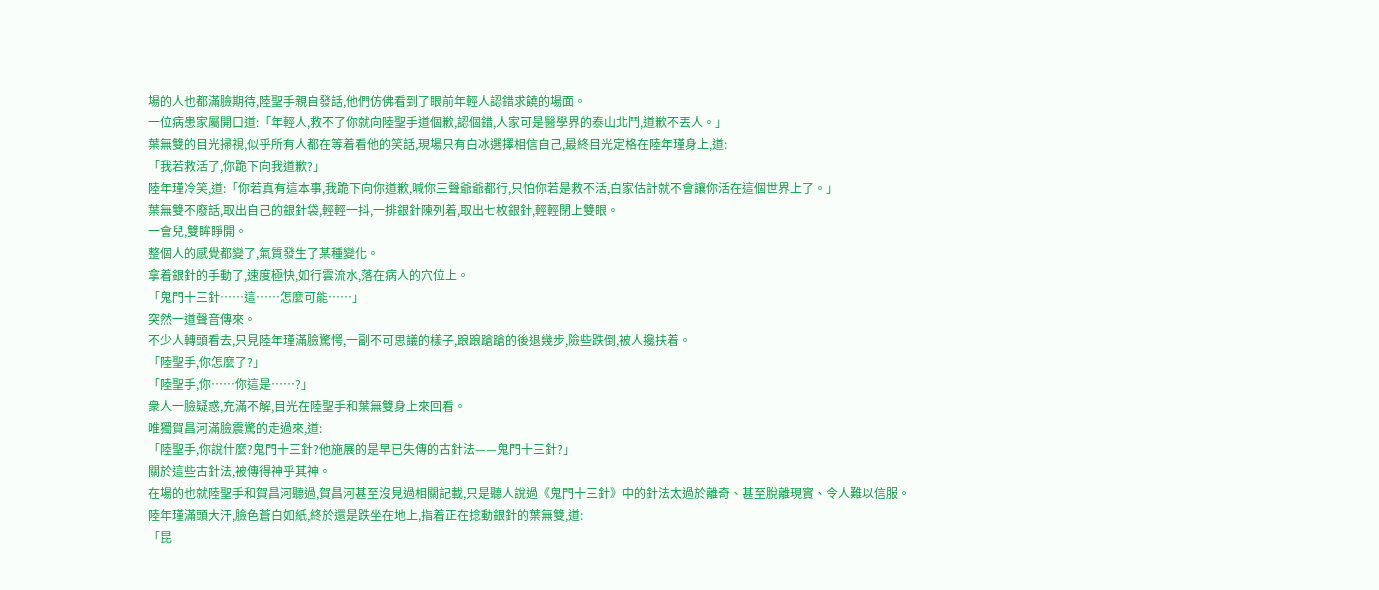場的人也都滿臉期待,陸聖手親自發話,他們仿佛看到了眼前年輕人認錯求饒的場面。
一位病患家屬開口道:「年輕人,救不了你就向陸聖手道個歉,認個錯,人家可是醫學界的泰山北鬥,道歉不丟人。」
葉無雙的目光掃視,似乎所有人都在等着看他的笑話,現場只有白冰選擇相信自己,最終目光定格在陸年瑾身上,道:
「我若救活了,你跪下向我道歉?」
陸年瑾冷笑,道:「你若真有這本事,我跪下向你道歉,喊你三聲爺爺都行,只怕你若是救不活,白家估計就不會讓你活在這個世界上了。」
葉無雙不廢話,取出自己的銀針袋,輕輕一抖,一排銀針陳列着,取出七枚銀針,輕輕閉上雙眼。
一會兒,雙眸睜開。
整個人的感覺都變了,氣質發生了某種變化。
拿着銀針的手動了,速度極快,如行雲流水,落在病人的穴位上。
「鬼門十三針……這……怎麼可能……」
突然一道聲音傳來。
不少人轉頭看去,只見陸年瑾滿臉驚愕,一副不可思議的樣子,踉踉蹌蹌的後退幾步,險些跌倒,被人攙扶着。
「陸聖手,你怎麼了?」
「陸聖手,你……你這是……?」
衆人一臉疑惑,充滿不解,目光在陸聖手和葉無雙身上來回看。
唯獨賀昌河滿臉震驚的走過來,道:
「陸聖手,你說什麼?鬼門十三針?他施展的是早已失傳的古針法——鬼門十三針?」
關於這些古針法,被傳得神乎其神。
在場的也就陸聖手和賀昌河聽過,賀昌河甚至沒見過相關記載,只是聽人說過《鬼門十三針》中的針法太過於離奇、甚至脫離現實、令人難以信服。
陸年瑾滿頭大汗,臉色蒼白如紙,終於還是跌坐在地上,指着正在捻動銀針的葉無雙,道:
「昆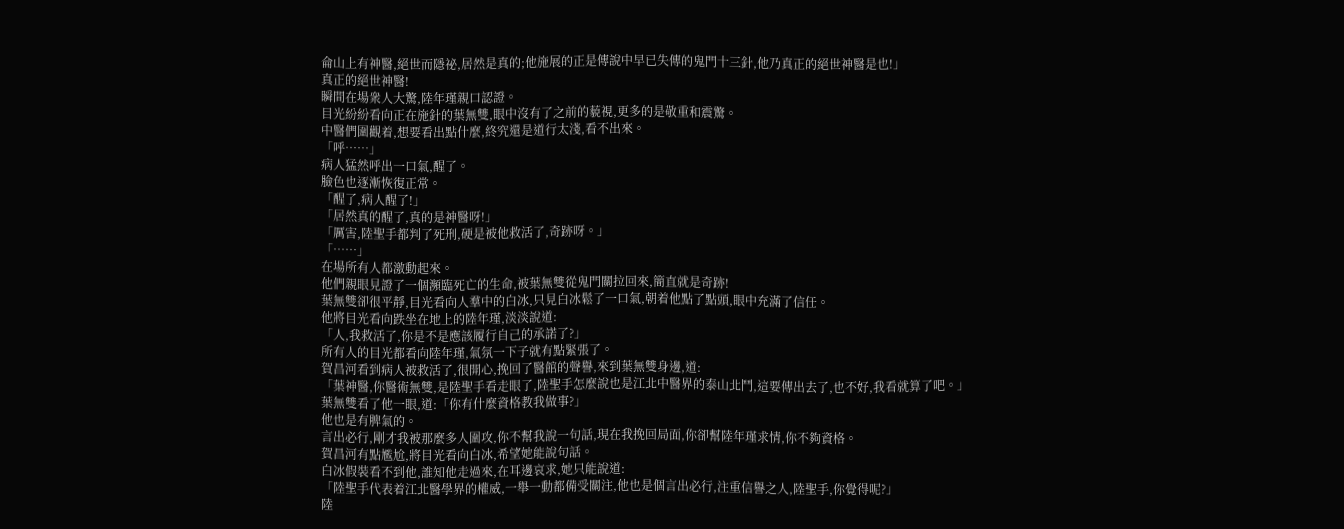侖山上有神醫,絕世而隱祕,居然是真的;他施展的正是傳說中早已失傳的鬼門十三針,他乃真正的絕世神醫是也!」
真正的絕世神醫!
瞬間在場衆人大驚,陸年瑾親口認證。
目光紛紛看向正在施針的葉無雙,眼中沒有了之前的藐視,更多的是敬重和震驚。
中醫們圍觀着,想要看出點什麼,終究還是道行太淺,看不出來。
「呼……」
病人猛然呼出一口氣,醒了。
臉色也逐漸恢復正常。
「醒了,病人醒了!」
「居然真的醒了,真的是神醫呀!」
「厲害,陸聖手都判了死刑,硬是被他救活了,奇跡呀。」
「……」
在場所有人都激動起來。
他們親眼見證了一個瀕臨死亡的生命,被葉無雙從鬼門關拉回來,簡直就是奇跡!
葉無雙卻很平靜,目光看向人羣中的白冰,只見白冰鬆了一口氣,朝着他點了點頭,眼中充滿了信任。
他將目光看向跌坐在地上的陸年瑾,淡淡說道:
「人,我救活了,你是不是應該履行自己的承諾了?」
所有人的目光都看向陸年瑾,氣氛一下子就有點緊張了。
賀昌河看到病人被救活了,很開心,挽回了醫館的聲譽,來到葉無雙身邊,道:
「葉神醫,你醫術無雙,是陸聖手看走眼了,陸聖手怎麼說也是江北中醫界的泰山北鬥,這要傳出去了,也不好,我看就算了吧。」
葉無雙看了他一眼,道:「你有什麼資格教我做事?」
他也是有脾氣的。
言出必行,剛才我被那麼多人圍攻,你不幫我說一句話,現在我挽回局面,你卻幫陸年瑾求情,你不夠資格。
賀昌河有點尷尬,將目光看向白冰,希望她能說句話。
白冰假裝看不到他,誰知他走過來,在耳邊哀求,她只能說道:
「陸聖手代表着江北醫學界的權威,一舉一動都備受關注,他也是個言出必行,注重信譽之人,陸聖手,你覺得呢?」
陸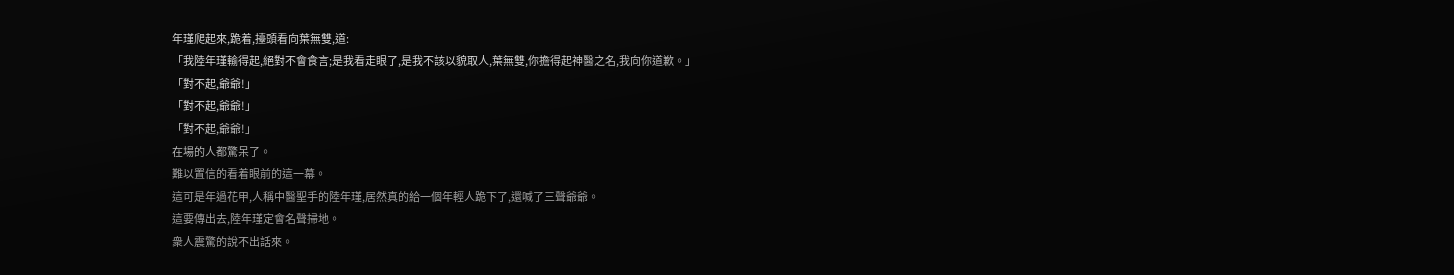年瑾爬起來,跪着,擡頭看向葉無雙,道:
「我陸年瑾輸得起,絕對不會食言;是我看走眼了,是我不該以貌取人,葉無雙,你擔得起神醫之名,我向你道歉。」
「對不起,爺爺!」
「對不起,爺爺!」
「對不起,爺爺!」
在場的人都驚呆了。
難以置信的看着眼前的這一幕。
這可是年過花甲,人稱中醫聖手的陸年瑾,居然真的給一個年輕人跪下了,還喊了三聲爺爺。
這要傳出去,陸年瑾定會名聲掃地。
衆人震驚的說不出話來。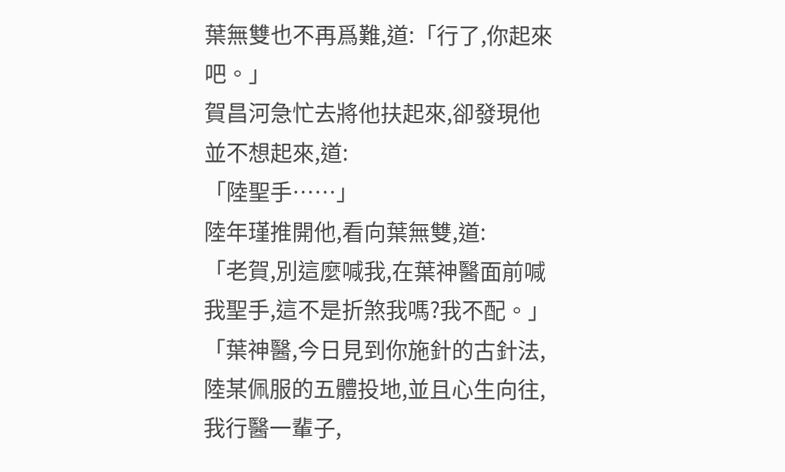葉無雙也不再爲難,道:「行了,你起來吧。」
賀昌河急忙去將他扶起來,卻發現他並不想起來,道:
「陸聖手……」
陸年瑾推開他,看向葉無雙,道:
「老賀,別這麼喊我,在葉神醫面前喊我聖手,這不是折煞我嗎?我不配。」
「葉神醫,今日見到你施針的古針法,陸某佩服的五體投地,並且心生向往,我行醫一輩子,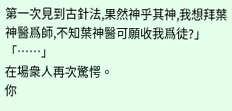第一次見到古針法,果然神乎其神,我想拜葉神醫爲師,不知葉神醫可願收我爲徒?」
「……」
在場衆人再次驚愕。
你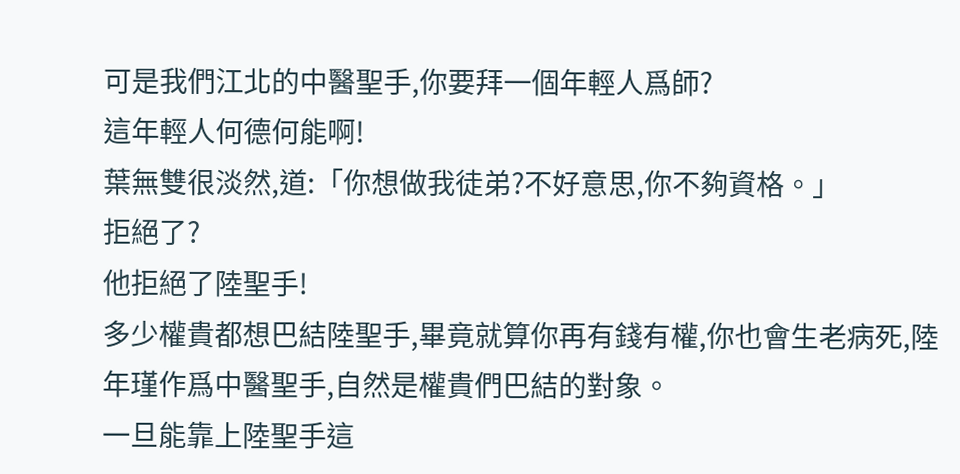可是我們江北的中醫聖手,你要拜一個年輕人爲師?
這年輕人何德何能啊!
葉無雙很淡然,道:「你想做我徒弟?不好意思,你不夠資格。」
拒絕了?
他拒絕了陸聖手!
多少權貴都想巴結陸聖手,畢竟就算你再有錢有權,你也會生老病死,陸年瑾作爲中醫聖手,自然是權貴們巴結的對象。
一旦能靠上陸聖手這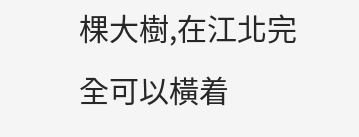棵大樹,在江北完全可以橫着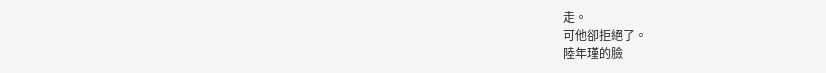走。
可他卻拒絕了。
陸年瑾的臉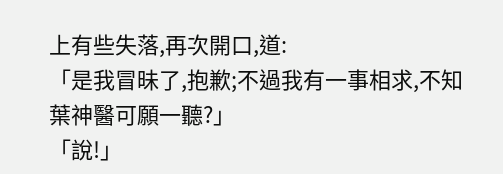上有些失落,再次開口,道:
「是我冒昧了,抱歉;不過我有一事相求,不知葉神醫可願一聽?」
「說!」